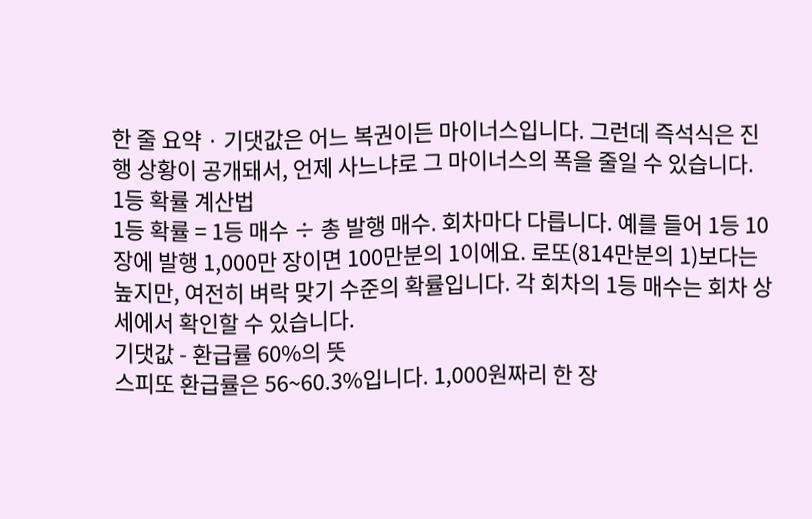한 줄 요약 · 기댓값은 어느 복권이든 마이너스입니다. 그런데 즉석식은 진행 상황이 공개돼서, 언제 사느냐로 그 마이너스의 폭을 줄일 수 있습니다.
1등 확률 계산법
1등 확률 = 1등 매수 ÷ 총 발행 매수. 회차마다 다릅니다. 예를 들어 1등 10장에 발행 1,000만 장이면 100만분의 1이에요. 로또(814만분의 1)보다는 높지만, 여전히 벼락 맞기 수준의 확률입니다. 각 회차의 1등 매수는 회차 상세에서 확인할 수 있습니다.
기댓값 - 환급률 60%의 뜻
스피또 환급률은 56~60.3%입니다. 1,000원짜리 한 장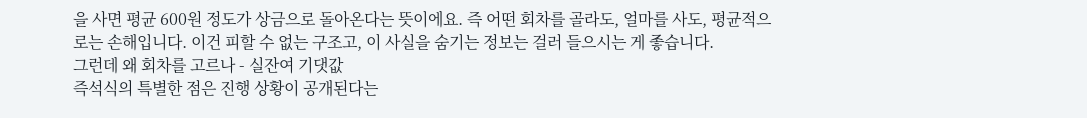을 사면 평균 600원 정도가 상금으로 돌아온다는 뜻이에요. 즉 어떤 회차를 골라도, 얼마를 사도, 평균적으로는 손해입니다. 이건 피할 수 없는 구조고, 이 사실을 숨기는 정보는 걸러 들으시는 게 좋습니다.
그런데 왜 회차를 고르나 - 실잔여 기댓값
즉석식의 특별한 점은 진행 상황이 공개된다는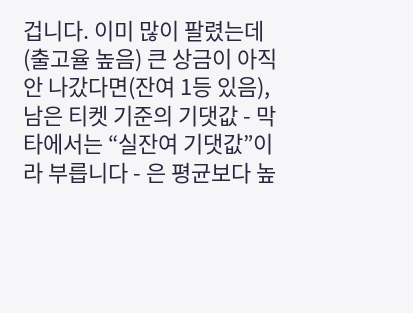겁니다. 이미 많이 팔렸는데(출고율 높음) 큰 상금이 아직 안 나갔다면(잔여 1등 있음), 남은 티켓 기준의 기댓값 - 막타에서는 “실잔여 기댓값”이라 부릅니다 - 은 평균보다 높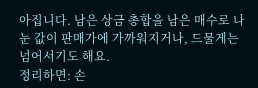아집니다. 남은 상금 총합을 남은 매수로 나눈 값이 판매가에 가까워지거나, 드물게는 넘어서기도 해요.
정리하면: 손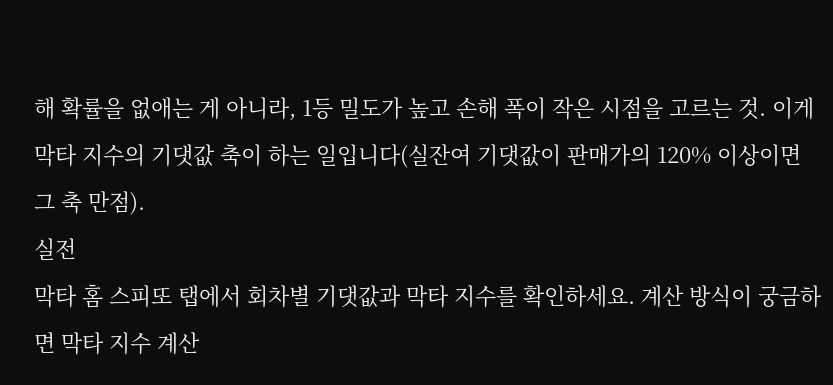해 확률을 없애는 게 아니라, 1등 밀도가 높고 손해 폭이 작은 시점을 고르는 것. 이게 막타 지수의 기댓값 축이 하는 일입니다(실잔여 기댓값이 판매가의 120% 이상이면 그 축 만점).
실전
막타 홈 스피또 탭에서 회차별 기댓값과 막타 지수를 확인하세요. 계산 방식이 궁금하면 막타 지수 계산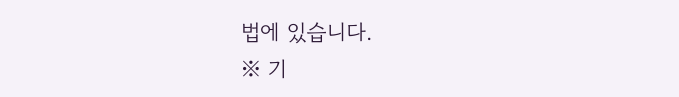법에 있습니다.
※ 기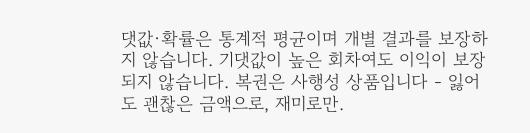댓값·확률은 통계적 평균이며 개별 결과를 보장하지 않습니다. 기댓값이 높은 회차여도 이익이 보장되지 않습니다. 복권은 사행성 상품입니다 - 잃어도 괜찮은 금액으로, 재미로만.